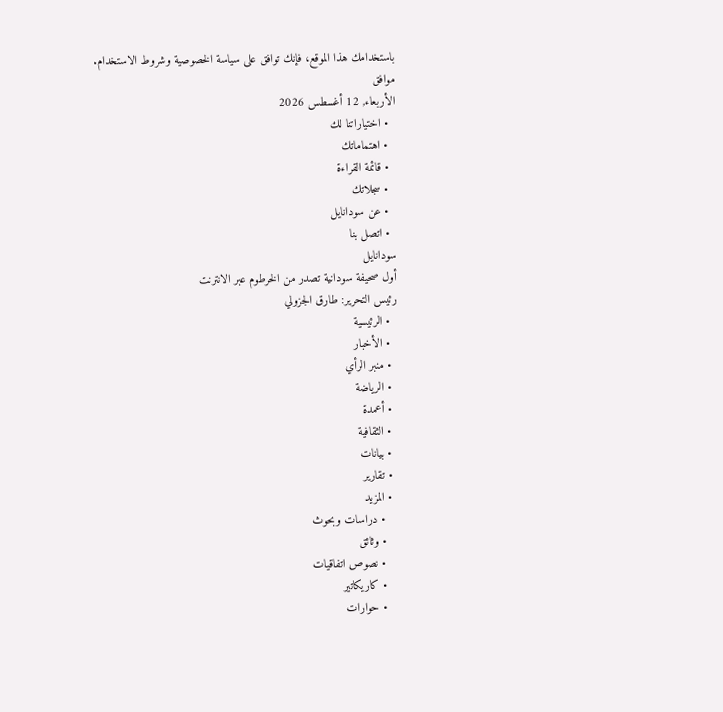باستخدامك هذا الموقع، فإنك توافق على سياسة الخصوصية وشروط الاستخدام.
موافق
الأربعاء, 12 أغسطس 2026
  • اختياراتنا لك
  • اهتماماتك
  • قائمة القراءة
  • سجلاتك
  • عن سودانايل
  • اتصل بنا
سودانايل
أول صحيفة سودانية تصدر من الخرطوم عبر الانترنت
رئيس التحرير: طارق الجزولي
  • الرئيسية
  • الأخبار
  • منبر الرأي
  • الرياضة
  • أعمدة
  • الثقافية
  • بيانات
  • تقارير
  • المزيد
    • دراسات وبحوث
    • وثائق
    • نصوص اتفاقيات
    • كاريكاتير
    • حوارات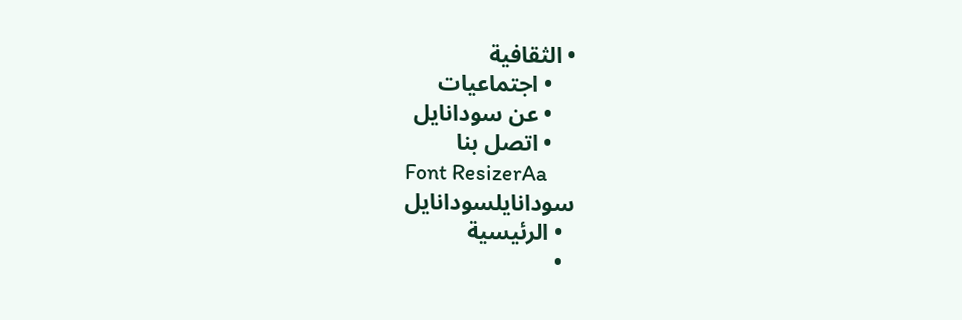• الثقافية
    • اجتماعيات
    • عن سودانايل
    • اتصل بنا
Font ResizerAa
سودانايلسودانايل
  • الرئيسية
  •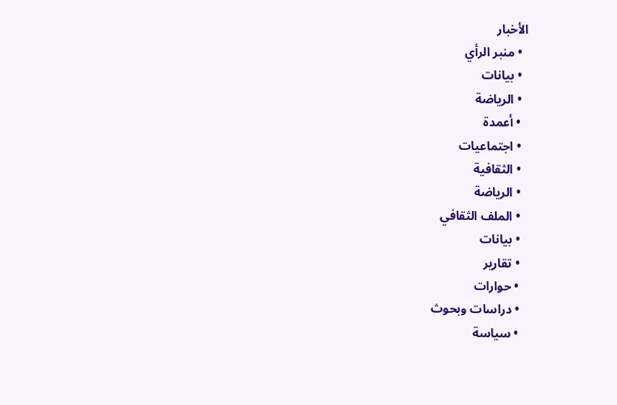الأخبار
  • منبر الرأي
  • بيانات
  • الرياضة
  • أعمدة
  • اجتماعيات
  • الثقافية
  • الرياضة
  • الملف الثقافي
  • بيانات
  • تقارير
  • حوارات
  • دراسات وبحوث
  • سياسة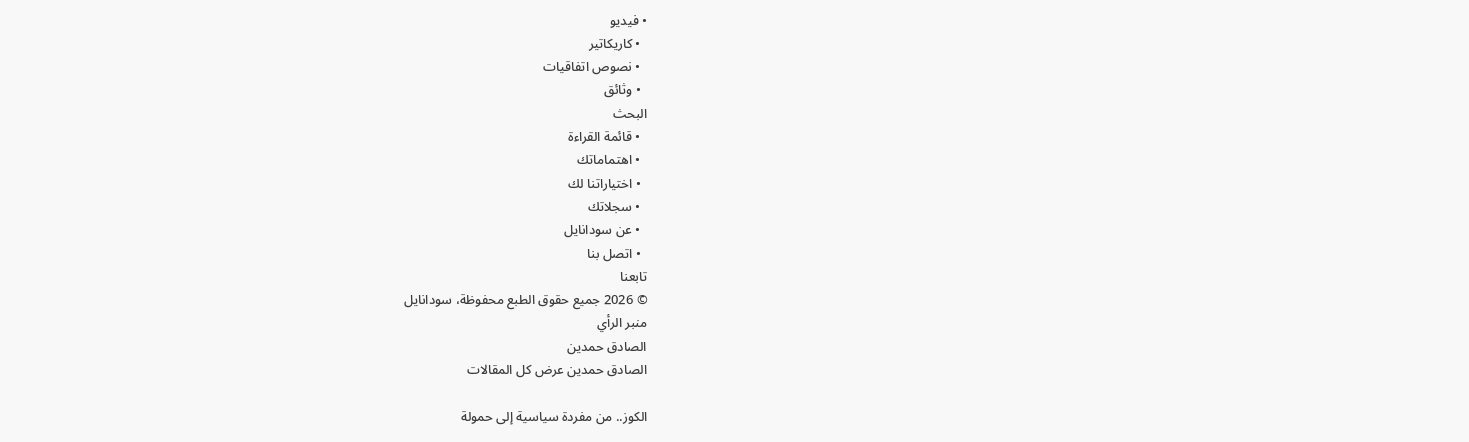• فيديو
  • كاريكاتير
  • نصوص اتفاقيات
  • وثائق
البحث
  • قائمة القراءة
  • اهتماماتك
  • اختياراتنا لك
  • سجلاتك
  • عن سودانايل
  • اتصل بنا
تابعنا
© 2026 جميع حقوق الطبع محفوظة، سودانايل
منبر الرأي
الصادق حمدين
الصادق حمدين عرض كل المقالات

الكوز.. من مفردة سياسية إلى حمولة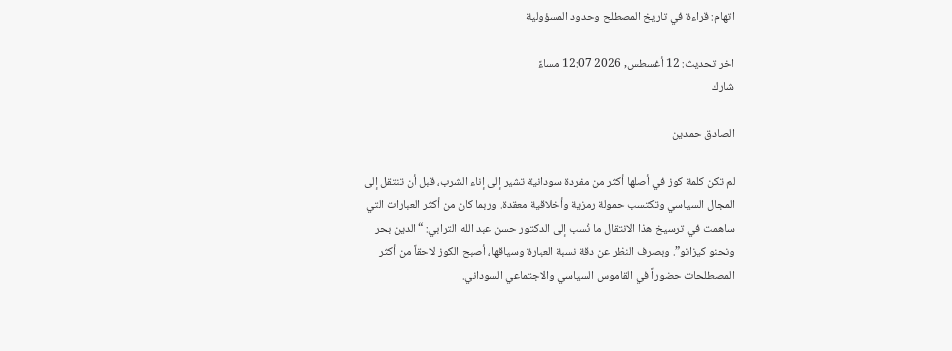اتهام: قراءة في تاريخ المصطلح وحدود المسؤولية

اخر تحديث: 12 أغسطس, 2026 12:07 مساءً
شارك

الصادق حمدين

لم تكن كلمة كوز في أصلها أكثر من مفردة سودانية تشير إلى إناء الشرب، قبل أن تنتقل إلى المجال السياسي وتكتسب حمولة رمزية وأخلاقية معقدة. وربما كان من أكثر العبارات التي ساهمت في ترسيخ هذا الانتقال ما نُسب إلى الدكتور حسن عبد الله الترابي: “الدين بحر ونحنو كيزانو”. وبصرف النظر عن دقة نسبة العبارة وسياقها، أصبح الكوز لاحقاً من أكثر المصطلحات حضوراً في القاموس السياسي والاجتماعي السوداني.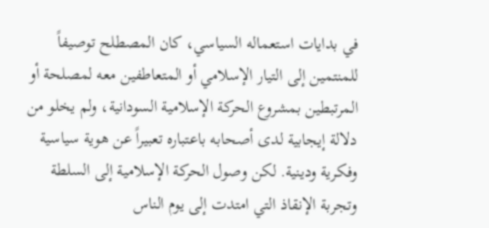في بدايات استعماله السياسي، كان المصطلح توصيفاً للمنتمين إلى التيار الإسلامي أو المتعاطفين معه لمصلحة أو المرتبطين بمشروع الحركة الإسلامية السودانية، ولم يخلو من دلالة إيجابية لدى أصحابه باعتباره تعبيراً عن هوية سياسية وفكرية ودينية. لكن وصول الحركة الإسلامية إلى السلطة وتجربة الإنقاذ التي امتدت إلى يوم الناس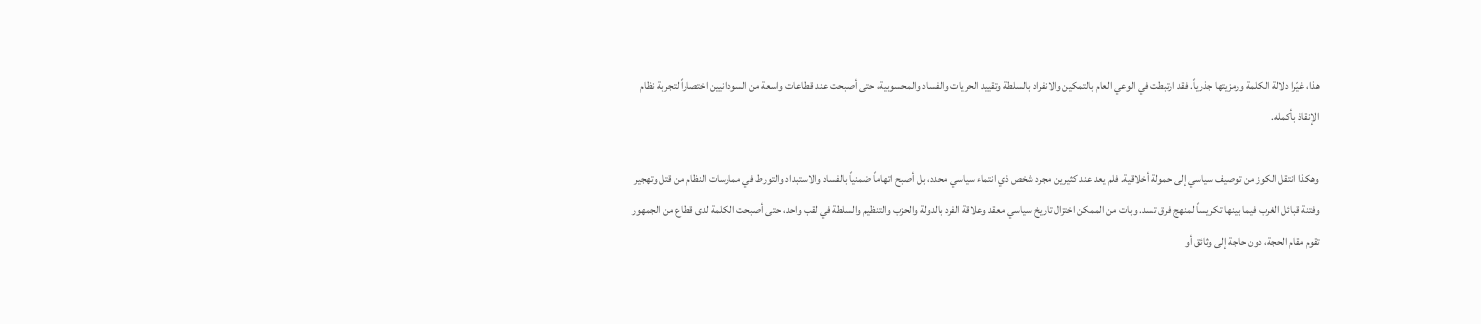هذا، غيّرا دلالة الكلمة ورمزيتها جذرياً. فقد ارتبطت في الوعي العام بالتمكين والانفراد بالسلطة وتقييد الحريات والفساد والمحسوبية، حتى أصبحت عند قطاعات واسعة من السودانيين اختصاراً لتجربة نظام الإنقاذ بأكمله.

وهكذا انتقل الكوز من توصيف سياسي إلى حمولة أخلاقية. فلم يعد عند كثيرين مجرد شخص ذي انتماء سياسي محدد، بل أصبح اتهاماً ضمنياً بالفساد والاستبداد والتورط في ممارسات النظام من قتل وتهجير وفتنة قبائل الغرب فيما بينها تكريساً لمنهج فرق تسد. وبات من الممكن اختزال تاريخ سياسي معقد وعلاقة الفرد بالدولة والحزب والتنظيم والسلطة في لقب واحد، حتى أصبحت الكلمة لدى قطاع من الجمهور تقوم مقام الحجة، دون حاجة إلى وثائق أو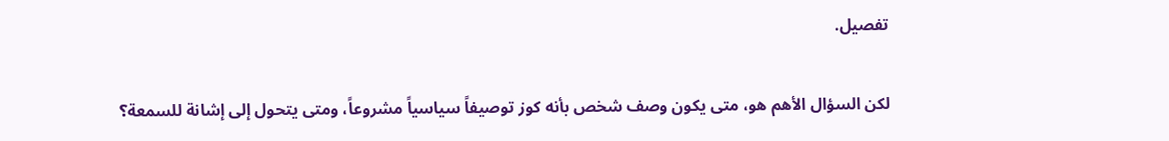تفصيل.

لكن السؤال الأهم هو، متى يكون وصف شخص بأنه كوز توصيفاً سياسياً مشروعاً، ومتى يتحول إلى إشانة للسمعة؟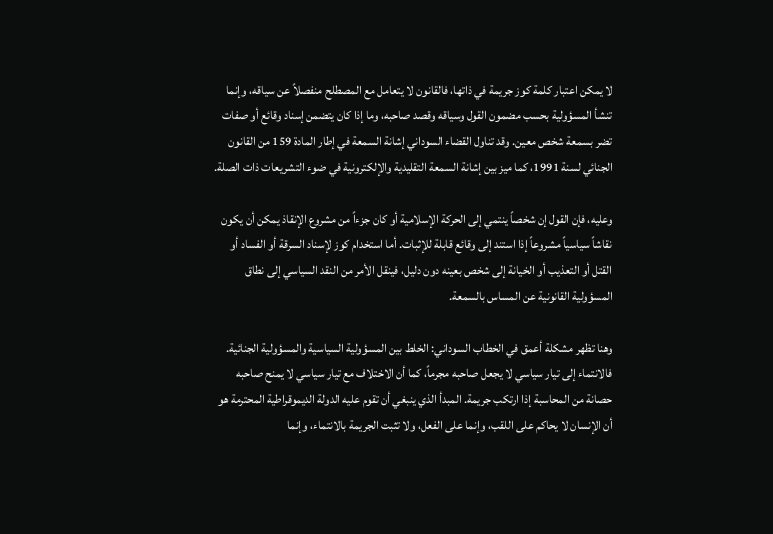لا يمكن اعتبار كلمة كوز جريمة في ذاتها، فالقانون لا يتعامل مع المصطلح منفصلاً عن سياقه، وإنما تنشأ المسؤولية بحسب مضمون القول وسياقه وقصد صاحبه، وما إذا كان يتضمن إسناد وقائع أو صفات تضر بسمعة شخص معين. وقد تناول القضاء السوداني إشانة السمعة في إطار المادة 159 من القانون الجنائي لسنة 1991، كما ميز بين إشانة السمعة التقليدية والإلكترونية في ضوء التشريعات ذات الصلة.

وعليه، فإن القول إن شخصاً ينتمي إلى الحركة الإسلامية أو كان جزءاً من مشروع الإنقاذ يمكن أن يكون نقاشاً سياسياً مشروعاً إذا استند إلى وقائع قابلة للإثبات. أما استخدام كوز لإسناد السرقة أو الفساد أو القتل أو التعذيب أو الخيانة إلى شخص بعينه دون دليل، فينقل الأمر من النقد السياسي إلى نطاق المسؤولية القانونية عن المساس بالسمعة.

وهنا تظهر مشكلة أعمق في الخطاب السوداني: الخلط بين المسؤولية السياسية والمسؤولية الجنائية. فالانتماء إلى تيار سياسي لا يجعل صاحبه مجرماً، كما أن الاختلاف مع تيار سياسي لا يمنح صاحبه حصانة من المحاسبة إذا ارتكب جريمة. المبدأ الذي ينبغي أن تقوم عليه الدولة الديموقراطية المحترمة هو أن الإنسان لا يحاكم على اللقب، وإنما على الفعل، ولا تثبت الجريمة بالانتماء، وإنما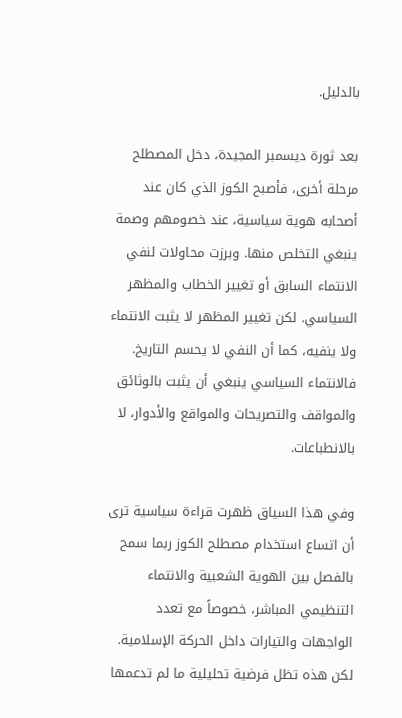بالدليل.

بعد ثورة ديسمبر المجيدة، دخل المصطلح مرحلة أخرى، فأصبح الكوز الذي كان عند أصحابه هوية سياسية، عند خصومهم وصمة ينبغي التخلص منها. وبرزت محاولات لنفي الانتماء السابق أو تغيير الخطاب والمظهر السياسي. لكن تغيير المظهر لا يثبت الانتماء ولا ينفيه، كما أن النفي لا يحسم التاريخ. فالانتماء السياسي ينبغي أن يثبت بالوثائق والمواقف والتصريحات والمواقع والأدوار، لا بالانطباعات.

وفي هذا السياق ظهرت قراءة سياسية ترى أن اتساع استخدام مصطلح الكوز ربما سمح بالفصل بين الهوية الشعبية والانتماء التنظيمي المباشر، خصوصاً مع تعدد الواجهات والتيارات داخل الحركة الإسلامية. لكن هذه تظل فرضية تحليلية ما لم تدعمها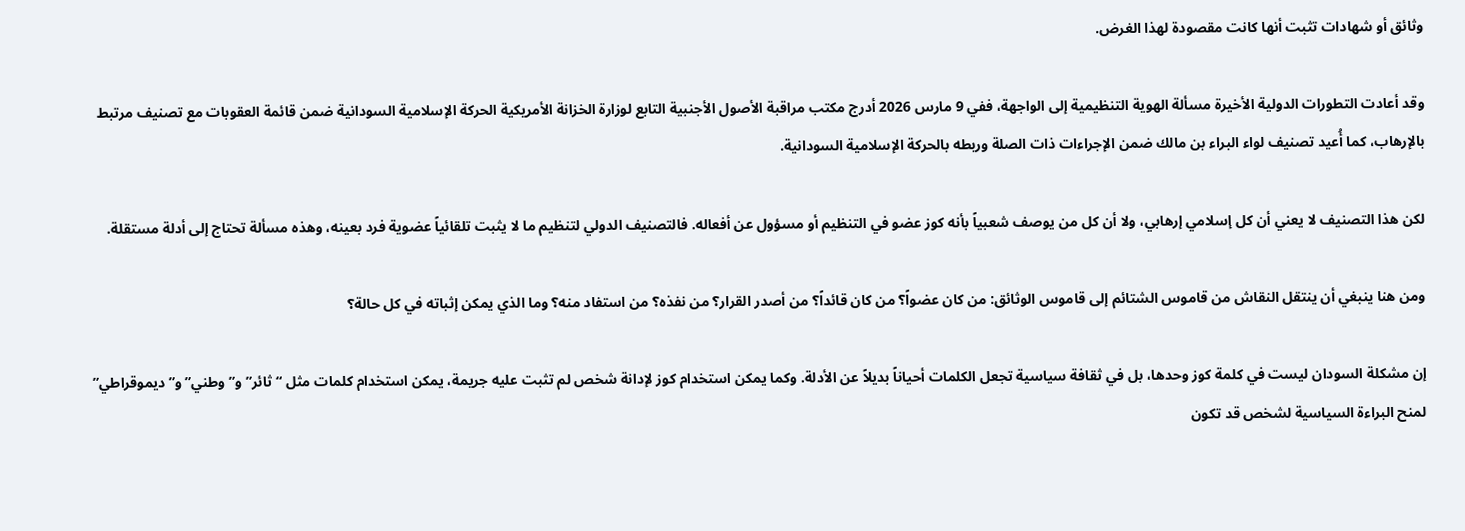وثائق أو شهادات تثبت أنها كانت مقصودة لهذا الغرض.

وقد أعادت التطورات الدولية الأخيرة مسألة الهوية التنظيمية إلى الواجهة، ففي 9 مارس 2026 أدرج مكتب مراقبة الأصول الأجنبية التابع لوزارة الخزانة الأمريكية الحركة الإسلامية السودانية ضمن قائمة العقوبات مع تصنيف مرتبط بالإرهاب، كما أُعيد تصنيف لواء البراء بن مالك ضمن الإجراءات ذات الصلة وربطه بالحركة الإسلامية السودانية.

لكن هذا التصنيف لا يعني أن كل إسلامي إرهابي، ولا أن كل من يوصف شعبياً بأنه كوز عضو في التنظيم أو مسؤول عن أفعاله. فالتصنيف الدولي لتنظيم ما لا يثبت تلقائياً عضوية فرد بعينه، وهذه مسألة تحتاج إلى أدلة مستقلة.

ومن هنا ينبغي أن ينتقل النقاش من قاموس الشتائم إلى قاموس الوثائق: من كان عضواً؟ من كان قائداً؟ من أصدر القرار؟ من نفذه؟ من استفاد منه؟ وما الذي يمكن إثباته في كل حالة؟

إن مشكلة السودان ليست في كلمة كوز وحدها، بل في ثقافة سياسية تجعل الكلمات أحياناً بديلاً عن الأدلة. وكما يمكن استخدام كوز لإدانة شخص لم تثبت عليه جريمة، يمكن استخدام كلمات مثل “ثائر” و”وطني” و”ديموقراطي” لمنح البراءة السياسية لشخص قد تكون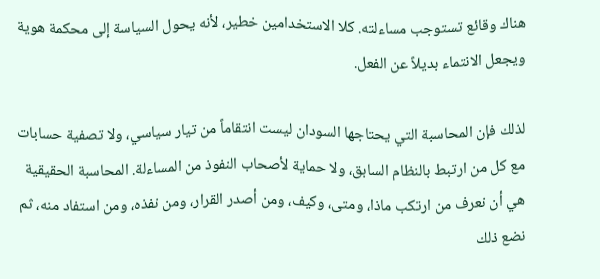هناك وقائع تستوجب مساءلته. كلا الاستخدامين خطير، لأنه يحول السياسة إلى محكمة هوية ويجعل الانتماء بديلاً عن الفعل.

لذلك فإن المحاسبة التي يحتاجها السودان ليست انتقاماً من تيار سياسي، ولا تصفية حسابات مع كل من ارتبط بالنظام السابق، ولا حماية لأصحاب النفوذ من المساءلة. المحاسبة الحقيقية هي أن نعرف من ارتكب ماذا، ومتى، وكيف، ومن أصدر القرار، ومن نفذه، ومن استفاد منه، ثم نضع ذلك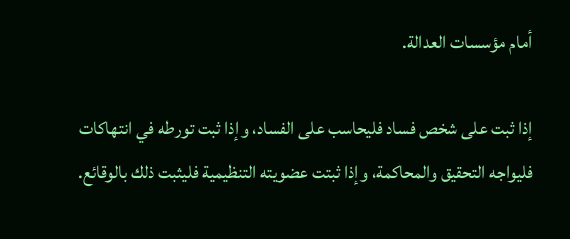أمام مؤسسات العدالة.

إذا ثبت على شخص فساد فليحاسب على الفساد، وإذا ثبت تورطه في انتهاكات فليواجه التحقيق والمحاكمة، وإذا ثبتت عضويته التنظيمية فليثبت ذلك بالوقائع.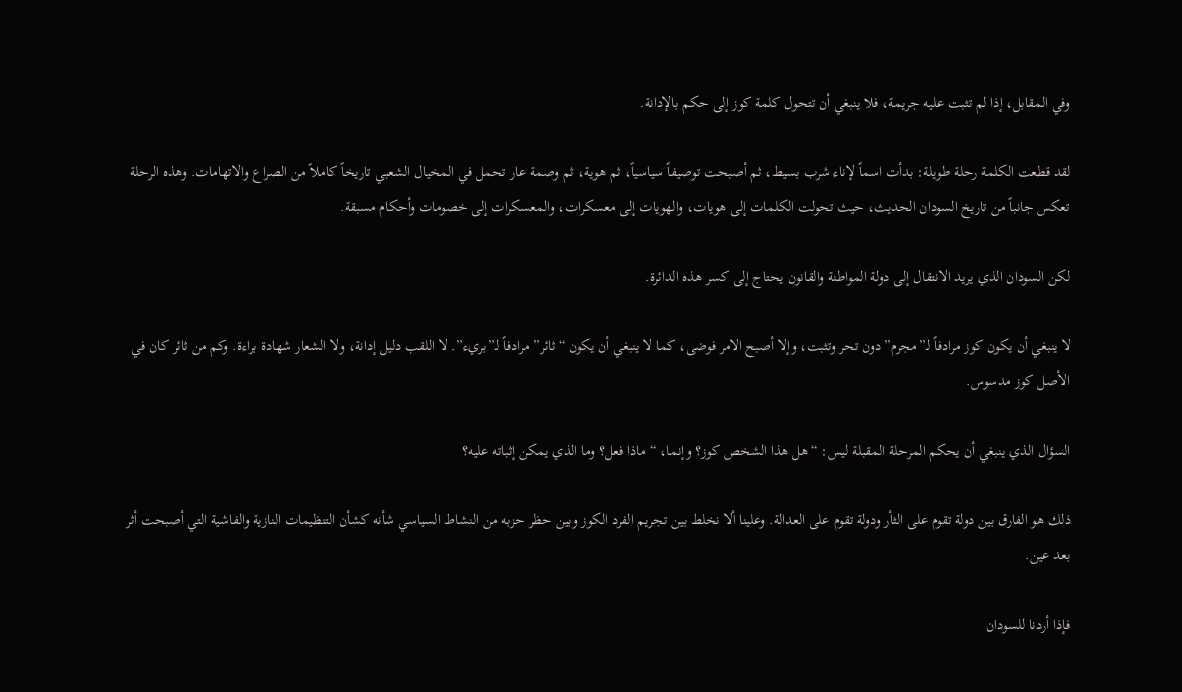وفي المقابل، إذا لم تثبت عليه جريمة، فلا ينبغي أن تتحول كلمة كوز إلى حكم بالإدانة.

لقد قطعت الكلمة رحلة طويلة: بدأت اسماً لإناء شرب بسيط، ثم أصبحت توصيفاً سياسياً، ثم هوية، ثم وصمة عار تحمل في المخيال الشعبي تاريخاً كاملاً من الصراع والاتهامات. وهذه الرحلة تعكس جانباً من تاريخ السودان الحديث، حيث تحولت الكلمات إلى هويات، والهويات إلى معسكرات، والمعسكرات إلى خصومات وأحكام مسبقة.

لكن السودان الذي يريد الانتقال إلى دولة المواطنة والقانون يحتاج إلى كسر هذه الدائرة.

لا ينبغي أن يكون كوز مرادفاً لـ”مجرم” دون تحر وتثبت، وإلا أصبح الامر فوضى، كما لا ينبغي أن يكون “ثائر” مرادفاً لـ”بريء”. لا اللقب دليل إدانة، ولا الشعار شهادة براءة. وكم من ثائر كان في الأصل كوز مدسوس.

السؤال الذي ينبغي أن يحكم المرحلة المقبلة ليس: “هل هذا الشخص كوز؟ وإنما، “ماذا فعل؟ وما الذي يمكن إثباته عليه؟

ذلك هو الفارق بين دولة تقوم على الثأر ودولة تقوم على العدالة. وعلينا ألا نخلط بين تجريم الفرد الكوز وبين حظر حزبه من النشاط السياسي شأنه كشأن التنظيمات النازية والفاشية التي أصبحت أثر بعد عين.

فإذا أردنا للسودان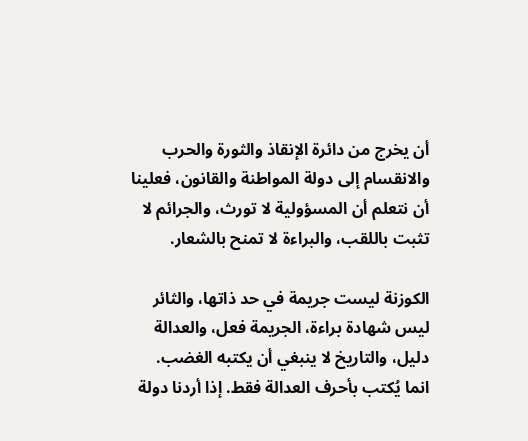أن يخرج من دائرة الإنقاذ والثورة والحرب والانقسام إلى دولة المواطنة والقانون، فعلينا أن نتعلم أن المسؤولية لا تورث، والجرائم لا تثبت باللقب، والبراءة لا تمنح بالشعار.

الكوزنة ليست جريمة في حد ذاتها، والثائر ليس شهادة براءة، الجريمة فعل، والعدالة دليل، والتاريخ لا ينبغي أن يكتبه الغضب. انما يُكتب بأحرف العدالة فقط. إذا أردنا دولة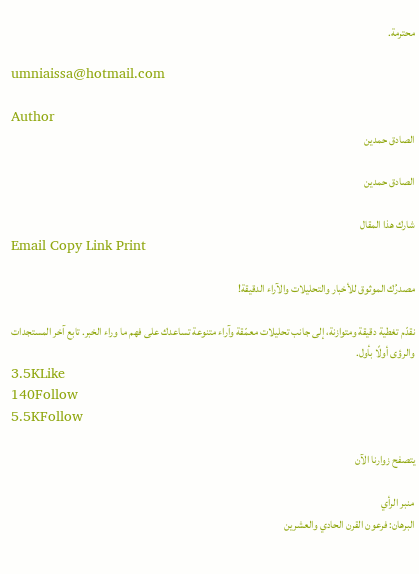محترمة.

umniaissa@hotmail.com

Author
الصادق حمدين

الصادق حمدين

شارك هذا المقال
Email Copy Link Print

مصدرُك الموثوق للأخبار والتحليلات والآراء الدقيقة!

نقدّم تغطية دقيقة ومتوازنة، إلى جانب تحليلات معمّقة وآراء متنوعة تساعدك على فهم ما وراء الخبر. تابع آخر المستجدات والرؤى أولًا بأول.
3.5KLike
140Follow
5.5KFollow

يتصفح زوارنا الآن

منبر الرأي
البرهان: فرعون القرن الحادي والعشرين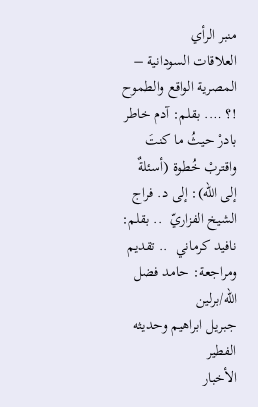منبر الرأي
العلاقات السودانية – المصرية الواقع والطموح !؟ …. بقلم: آدم خاطر
بادرْ حيثُ ما كنتَ واقتربْ خُطوة (أسئلةٌ إلى الله): إلى د. فراج الشيخ الفزاريّ  .. بقلم: نافيد كرماني  .. تقديم ومراجعة: حامد فضل الله/برلين
جبريل ابراهيم وحديثه الفطير
الأخبار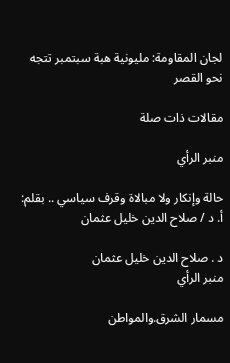لجان المقاومة: مليونية هبة سبتمبر تتجه نحو القصر

مقالات ذات صلة

منبر الرأي

حالة وإنكار ولا مبالاة وقرف سياسي .. بقلم: أ. د / صلاح الدين خليل عثمان

د . صلاح الدين خليل عثمان
منبر الرأي

مسمار الشرق.والمواطن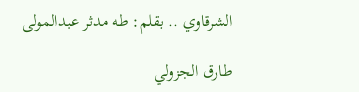الشرقاوي .. بقلم: طه مدثر عبدالمولى

طارق الجزولي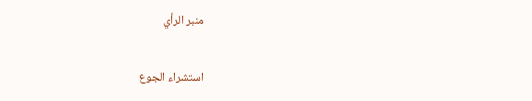منبر الرأي

استشراء الجوع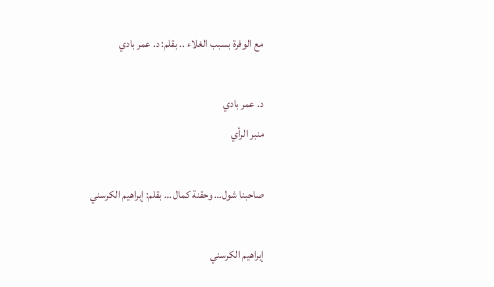مع الوفرة بسبب الغلاء .. بقلم: د. عمر بادي

د. عمر بادي
منبر الرأي

صاحبنا شول… وحقنة كمال … بقلم: إبراهيم الكرسني

إبراهيم الكرسني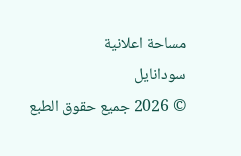مساحة اعلانية
سودانايل
© 2026 جميع حقوق الطبع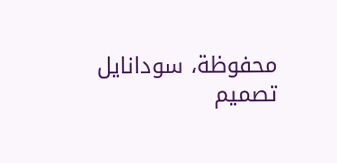محفوظة، سودانايل
تصميم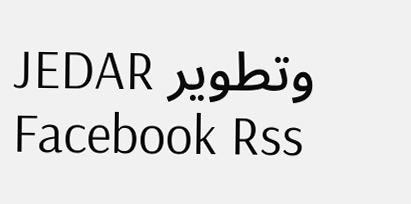وتطوير JEDAR
Facebook Rss